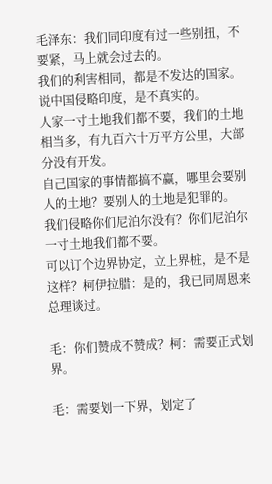毛泽东：我们同印度有过一些别扭，不要紧，马上就会过去的。
我们的利害相同，都是不发达的国家。
说中国侵略印度，是不真实的。
人家一寸土地我们都不要，我们的土地相当多，有九百六十万平方公里，大部分没有开发。
自己国家的事情都搞不赢，哪里会要别人的土地？要别人的土地是犯罪的。
我们侵略你们尼泊尔没有？你们尼泊尔一寸土地我们都不要。
可以订个边界协定，立上界桩，是不是这样？柯伊拉腊：是的，我已同周恩来总理谈过。

毛：你们赞成不赞成？柯：需要正式划界。

毛：需要划一下界，划定了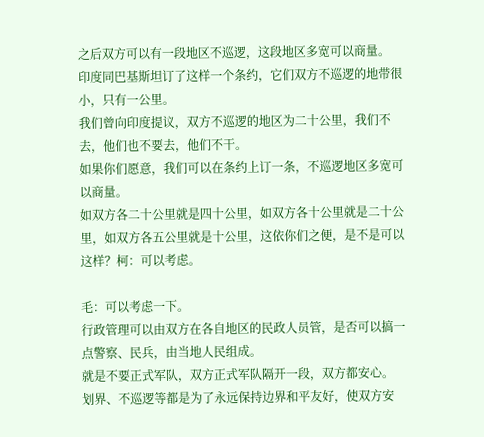之后双方可以有一段地区不巡逻，这段地区多宽可以商量。
印度同巴基斯坦订了这样一个条约，它们双方不巡逻的地带很小，只有一公里。
我们曾向印度提议，双方不巡逻的地区为二十公里，我们不去，他们也不要去，他们不干。
如果你们愿意，我们可以在条约上订一条，不巡逻地区多宽可以商量。
如双方各二十公里就是四十公里，如双方各十公里就是二十公里，如双方各五公里就是十公里，这依你们之便，是不是可以这样？柯：可以考虑。

毛：可以考虑一下。
行政管理可以由双方在各自地区的民政人员管，是否可以搞一点警察、民兵，由当地人民组成。
就是不要正式军队，双方正式军队隔开一段，双方都安心。
划界、不巡逻等都是为了永远保持边界和平友好，使双方安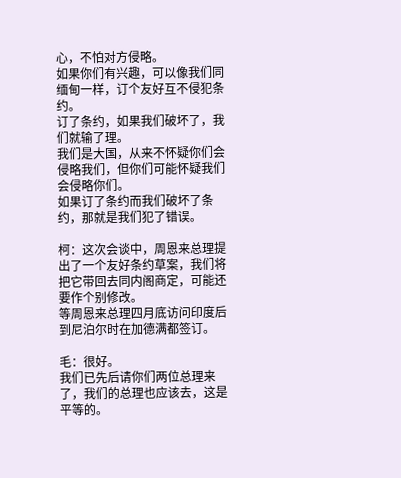心，不怕对方侵略。
如果你们有兴趣，可以像我们同缅甸一样，订个友好互不侵犯条约。
订了条约，如果我们破坏了，我们就输了理。
我们是大国，从来不怀疑你们会侵略我们，但你们可能怀疑我们会侵略你们。
如果订了条约而我们破坏了条约，那就是我们犯了错误。

柯：这次会谈中，周恩来总理提出了一个友好条约草案，我们将把它带回去同内阁商定，可能还要作个别修改。
等周恩来总理四月底访问印度后到尼泊尔时在加德满都签订。

毛：很好。
我们已先后请你们两位总理来了，我们的总理也应该去，这是平等的。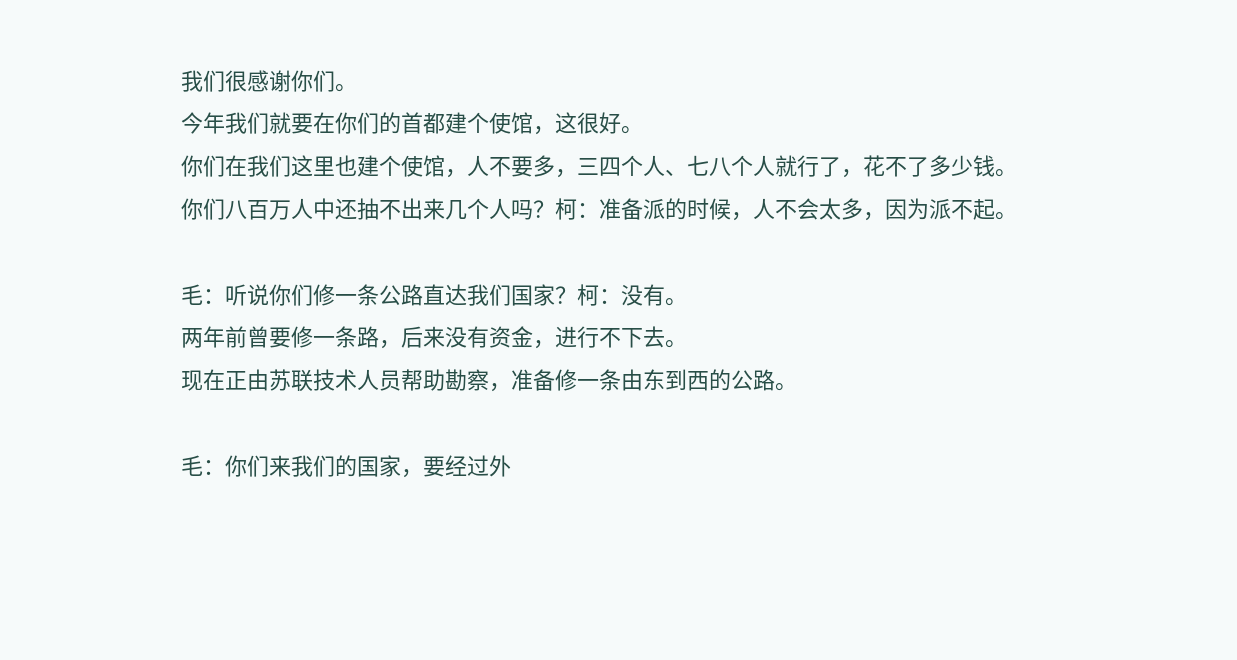我们很感谢你们。
今年我们就要在你们的首都建个使馆，这很好。
你们在我们这里也建个使馆，人不要多，三四个人、七八个人就行了，花不了多少钱。
你们八百万人中还抽不出来几个人吗？柯：准备派的时候，人不会太多，因为派不起。

毛：听说你们修一条公路直达我们国家？柯：没有。
两年前曾要修一条路，后来没有资金，进行不下去。
现在正由苏联技术人员帮助勘察，准备修一条由东到西的公路。

毛：你们来我们的国家，要经过外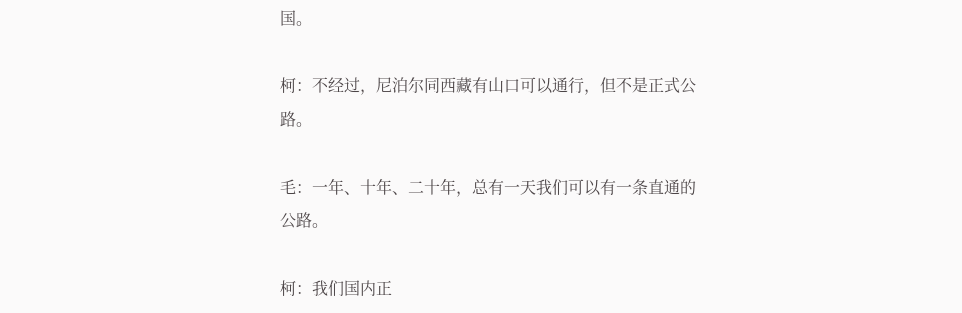国。

柯：不经过，尼泊尔同西藏有山口可以通行，但不是正式公路。

毛：一年、十年、二十年，总有一天我们可以有一条直通的公路。

柯：我们国内正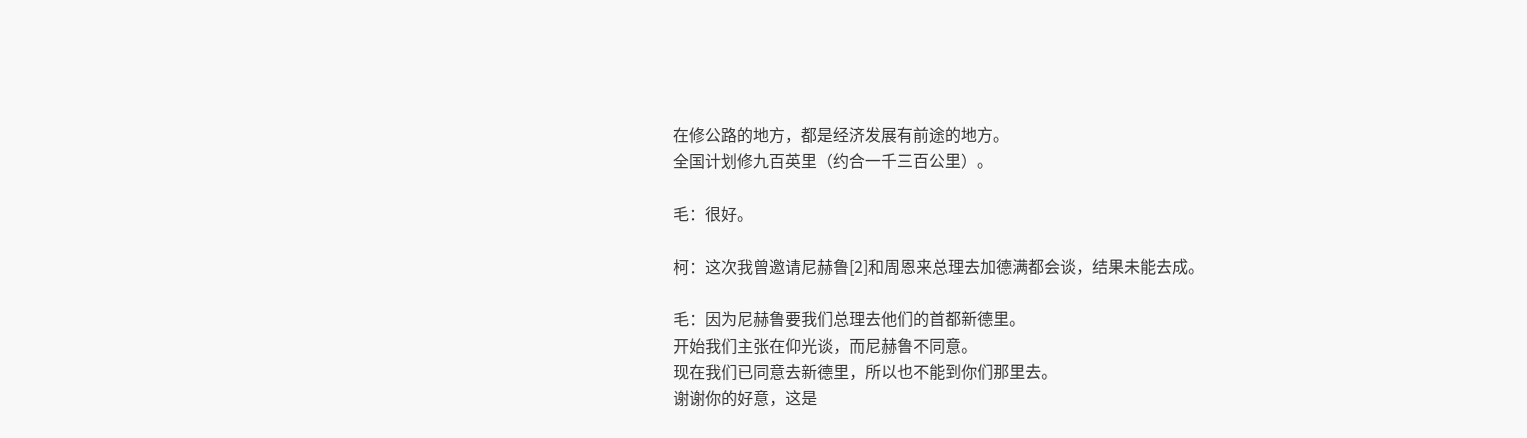在修公路的地方，都是经济发展有前途的地方。
全国计划修九百英里（约合一千三百公里）。

毛：很好。

柯：这次我曾邀请尼赫鲁[2]和周恩来总理去加德满都会谈，结果未能去成。

毛：因为尼赫鲁要我们总理去他们的首都新德里。
开始我们主张在仰光谈，而尼赫鲁不同意。
现在我们已同意去新德里，所以也不能到你们那里去。
谢谢你的好意，这是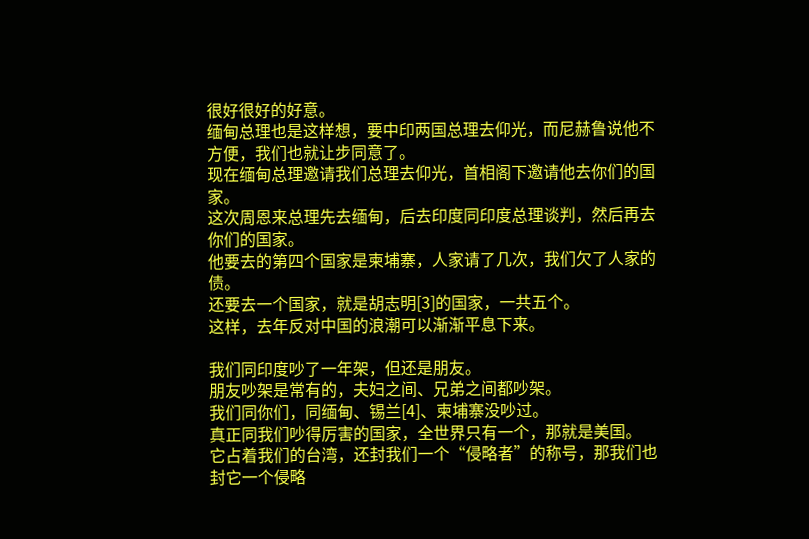很好很好的好意。
缅甸总理也是这样想，要中印两国总理去仰光，而尼赫鲁说他不方便，我们也就让步同意了。
现在缅甸总理邀请我们总理去仰光，首相阁下邀请他去你们的国家。
这次周恩来总理先去缅甸，后去印度同印度总理谈判，然后再去你们的国家。
他要去的第四个国家是柬埔寨，人家请了几次，我们欠了人家的债。
还要去一个国家，就是胡志明[3]的国家，一共五个。
这样，去年反对中国的浪潮可以渐渐平息下来。

我们同印度吵了一年架，但还是朋友。
朋友吵架是常有的，夫妇之间、兄弟之间都吵架。
我们同你们，同缅甸、锡兰[4]、柬埔寨没吵过。
真正同我们吵得厉害的国家，全世界只有一个，那就是美国。
它占着我们的台湾，还封我们一个“侵略者”的称号，那我们也封它一个侵略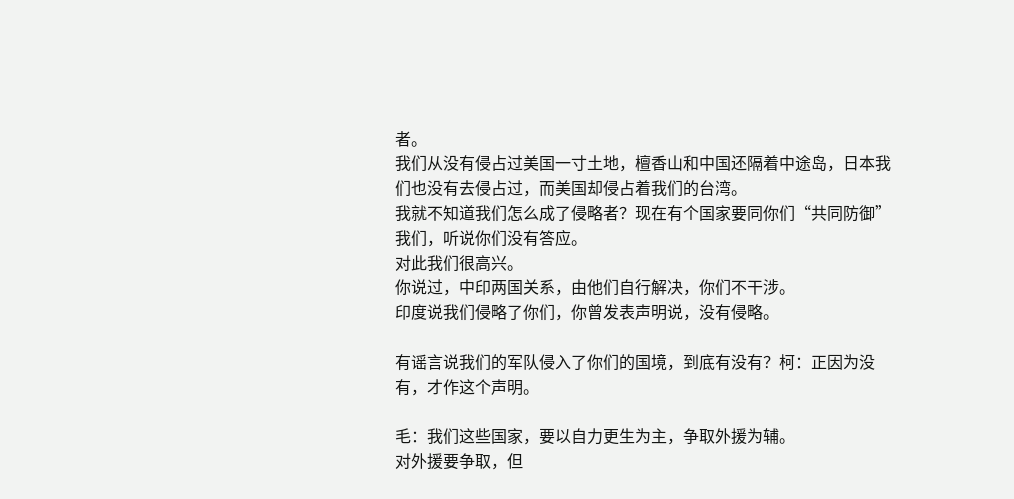者。
我们从没有侵占过美国一寸土地，檀香山和中国还隔着中途岛，日本我们也没有去侵占过，而美国却侵占着我们的台湾。
我就不知道我们怎么成了侵略者？现在有个国家要同你们“共同防御”我们，听说你们没有答应。
对此我们很高兴。
你说过，中印两国关系，由他们自行解决，你们不干涉。
印度说我们侵略了你们，你曾发表声明说，没有侵略。

有谣言说我们的军队侵入了你们的国境，到底有没有？柯：正因为没有，才作这个声明。

毛：我们这些国家，要以自力更生为主，争取外援为辅。
对外援要争取，但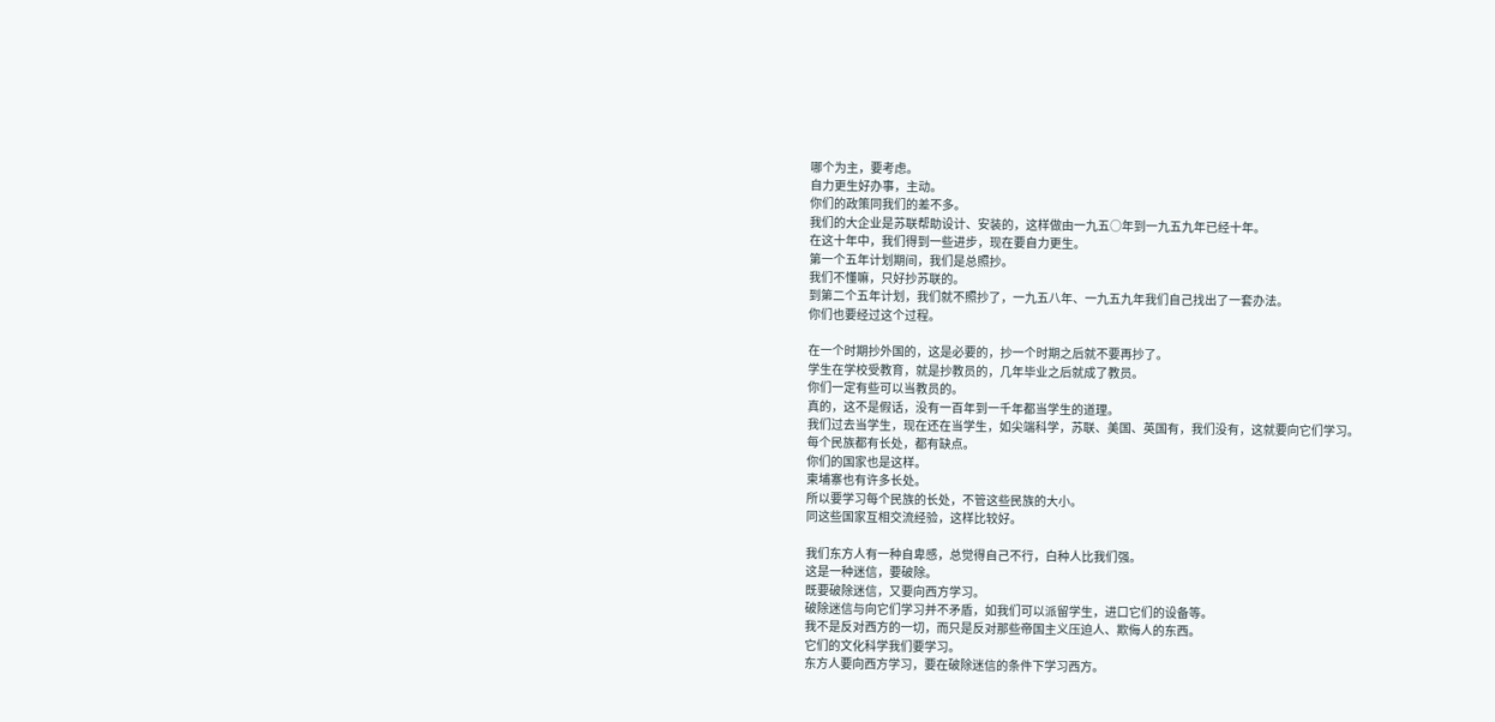哪个为主，要考虑。
自力更生好办事，主动。
你们的政策同我们的差不多。
我们的大企业是苏联帮助设计、安装的，这样做由一九五○年到一九五九年已经十年。
在这十年中，我们得到一些进步，现在要自力更生。
第一个五年计划期间，我们是总照抄。
我们不懂嘛，只好抄苏联的。
到第二个五年计划，我们就不照抄了，一九五八年、一九五九年我们自己找出了一套办法。
你们也要经过这个过程。

在一个时期抄外国的，这是必要的，抄一个时期之后就不要再抄了。
学生在学校受教育，就是抄教员的，几年毕业之后就成了教员。
你们一定有些可以当教员的。
真的，这不是假话，没有一百年到一千年都当学生的道理。
我们过去当学生，现在还在当学生，如尖端科学，苏联、美国、英国有，我们没有，这就要向它们学习。
每个民族都有长处，都有缺点。
你们的国家也是这样。
柬埔寨也有许多长处。
所以要学习每个民族的长处，不管这些民族的大小。
同这些国家互相交流经验，这样比较好。

我们东方人有一种自卑感，总觉得自己不行，白种人比我们强。
这是一种迷信，要破除。
既要破除迷信，又要向西方学习。
破除迷信与向它们学习并不矛盾，如我们可以派留学生，进口它们的设备等。
我不是反对西方的一切，而只是反对那些帝国主义压迫人、欺侮人的东西。
它们的文化科学我们要学习。
东方人要向西方学习，要在破除迷信的条件下学习西方。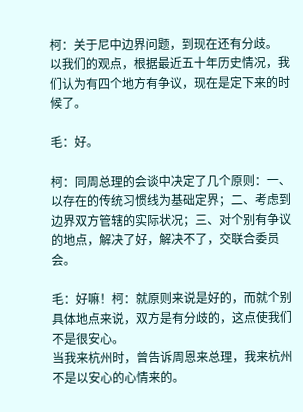柯：关于尼中边界问题，到现在还有分歧。
以我们的观点，根据最近五十年历史情况，我们认为有四个地方有争议，现在是定下来的时候了。

毛：好。

柯：同周总理的会谈中决定了几个原则：一、以存在的传统习惯线为基础定界；二、考虑到边界双方管辖的实际状况；三、对个别有争议的地点，解决了好，解决不了，交联合委员会。

毛：好嘛！柯：就原则来说是好的，而就个别具体地点来说，双方是有分歧的，这点使我们不是很安心。
当我来杭州时，曾告诉周恩来总理，我来杭州不是以安心的心情来的。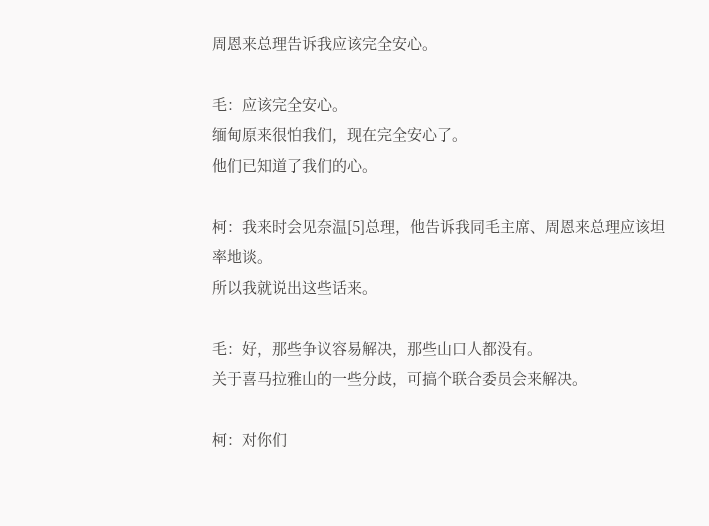周恩来总理告诉我应该完全安心。

毛：应该完全安心。
缅甸原来很怕我们，现在完全安心了。
他们已知道了我们的心。

柯：我来时会见奈温[5]总理，他告诉我同毛主席、周恩来总理应该坦率地谈。
所以我就说出这些话来。

毛：好，那些争议容易解决，那些山口人都没有。
关于喜马拉雅山的一些分歧，可搞个联合委员会来解决。

柯：对你们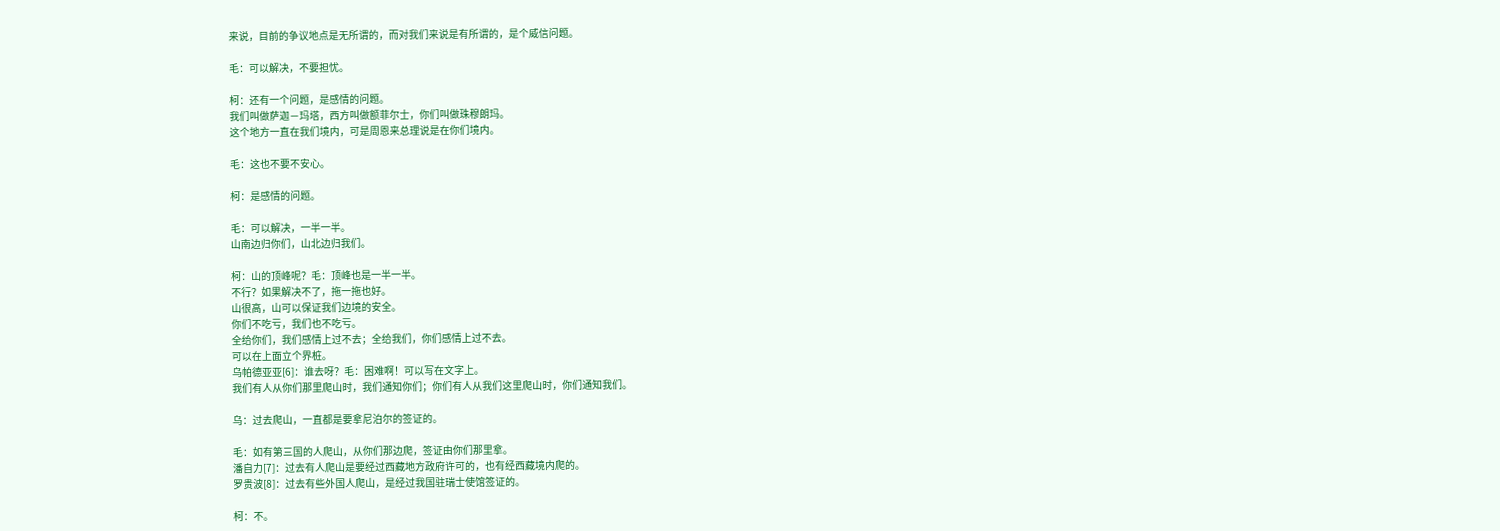来说，目前的争议地点是无所谓的，而对我们来说是有所谓的，是个威信问题。

毛：可以解决，不要担忧。

柯：还有一个问题，是感情的问题。
我们叫做萨迦－玛塔，西方叫做额菲尔士，你们叫做珠穆朗玛。
这个地方一直在我们境内，可是周恩来总理说是在你们境内。

毛：这也不要不安心。

柯：是感情的问题。

毛：可以解决，一半一半。
山南边归你们，山北边归我们。

柯：山的顶峰呢？毛：顶峰也是一半一半。
不行？如果解决不了，拖一拖也好。
山很高，山可以保证我们边境的安全。
你们不吃亏，我们也不吃亏。
全给你们，我们感情上过不去；全给我们，你们感情上过不去。
可以在上面立个界桩。
乌帕德亚亚[6]：谁去呀？毛：困难啊！可以写在文字上。
我们有人从你们那里爬山时，我们通知你们；你们有人从我们这里爬山时，你们通知我们。

乌：过去爬山，一直都是要拿尼泊尔的签证的。

毛：如有第三国的人爬山，从你们那边爬，签证由你们那里拿。
潘自力[7]：过去有人爬山是要经过西藏地方政府许可的，也有经西藏境内爬的。
罗贵波[8]：过去有些外国人爬山，是经过我国驻瑞士使馆签证的。

柯：不。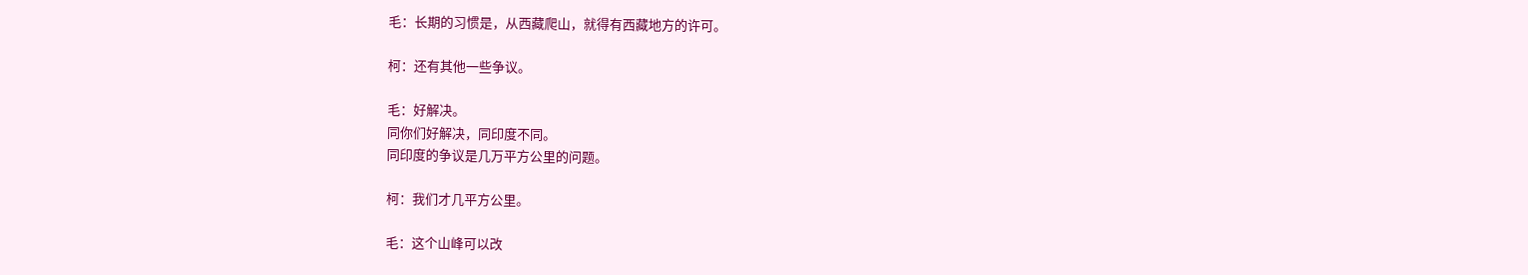毛：长期的习惯是，从西藏爬山，就得有西藏地方的许可。

柯：还有其他一些争议。

毛：好解决。
同你们好解决，同印度不同。
同印度的争议是几万平方公里的问题。

柯：我们才几平方公里。

毛：这个山峰可以改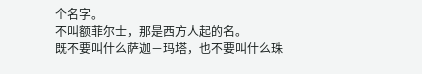个名字。
不叫额菲尔士，那是西方人起的名。
既不要叫什么萨迦－玛塔，也不要叫什么珠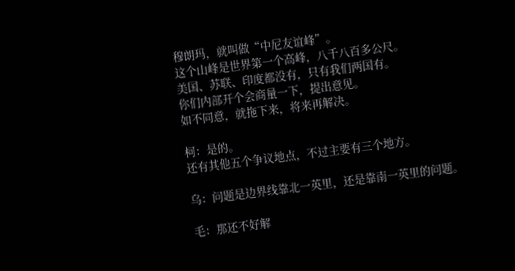穆朗玛，就叫做“中尼友谊峰”。
这个山峰是世界第一个高峰，八千八百多公尺。
美国、苏联、印度都没有，只有我们两国有。
你们内部开个会商量一下，提出意见。
如不同意，就拖下来，将来再解决。

柯：是的。
还有其他五个争议地点，不过主要有三个地方。

乌：问题是边界线靠北一英里，还是靠南一英里的问题。

毛：那还不好解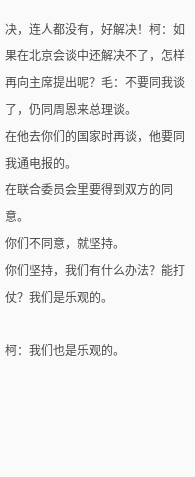决，连人都没有，好解决！柯：如果在北京会谈中还解决不了，怎样再向主席提出呢？毛：不要同我谈了，仍同周恩来总理谈。
在他去你们的国家时再谈，他要同我通电报的。
在联合委员会里要得到双方的同意。
你们不同意，就坚持。
你们坚持，我们有什么办法？能打仗？我们是乐观的。

柯：我们也是乐观的。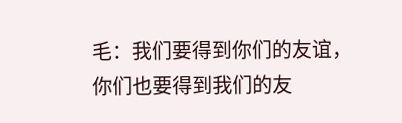毛：我们要得到你们的友谊，你们也要得到我们的友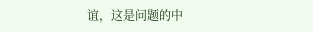谊，这是问题的中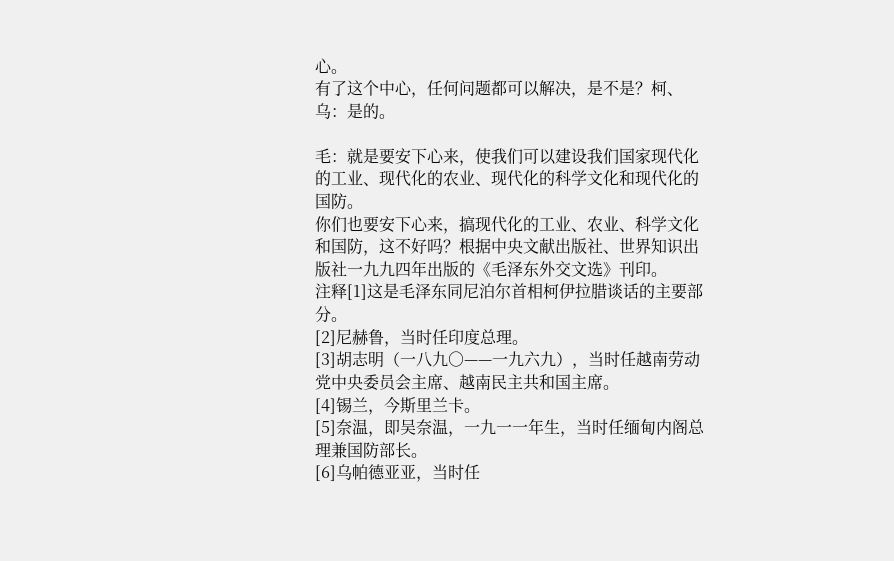心。
有了这个中心，任何问题都可以解决，是不是？柯、乌：是的。

毛：就是要安下心来，使我们可以建设我们国家现代化的工业、现代化的农业、现代化的科学文化和现代化的国防。
你们也要安下心来，搞现代化的工业、农业、科学文化和国防，这不好吗？根据中央文献出版社、世界知识出版社一九九四年出版的《毛泽东外交文选》刊印。
注释[1]这是毛泽东同尼泊尔首相柯伊拉腊谈话的主要部分。
[2]尼赫鲁，当时任印度总理。
[3]胡志明（一八九○——一九六九），当时任越南劳动党中央委员会主席、越南民主共和国主席。
[4]锡兰，今斯里兰卡。
[5]奈温，即吴奈温，一九一一年生，当时任缅甸内阁总理兼国防部长。
[6]乌帕德亚亚，当时任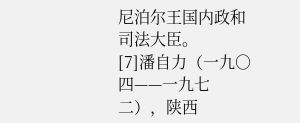尼泊尔王国内政和司法大臣。
[7]潘自力（一九○四——一九七二），陕西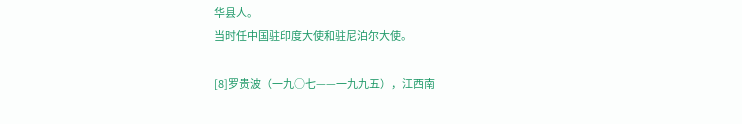华县人。
当时任中国驻印度大使和驻尼泊尔大使。

[8]罗贵波（一九○七——一九九五），江西南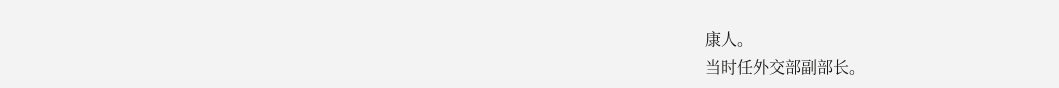康人。
当时任外交部副部长。